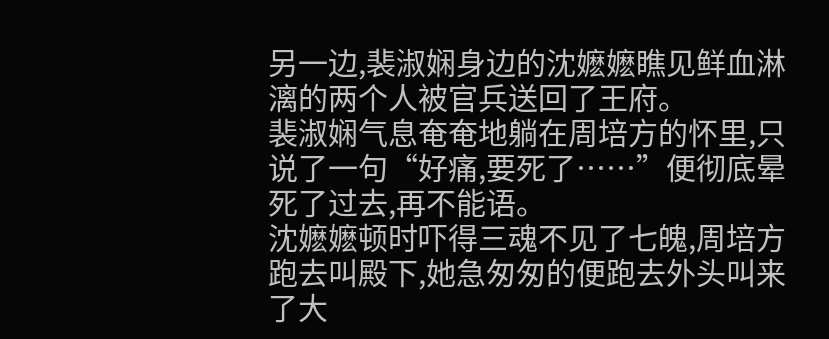另一边,裴淑娴身边的沈嬷嬷瞧见鲜血淋漓的两个人被官兵送回了王府。
裴淑娴气息奄奄地躺在周培方的怀里,只说了一句“好痛,要死了……”便彻底晕死了过去,再不能语。
沈嬷嬷顿时吓得三魂不见了七魄,周培方跑去叫殿下,她急匆匆的便跑去外头叫来了大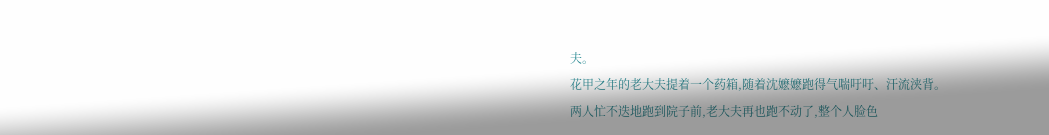夫。
花甲之年的老大夫提着一个药箱,随着沈嬷嬷跑得气喘吁吁、汗流浃背。
两人忙不迭地跑到院子前,老大夫再也跑不动了,整个人脸色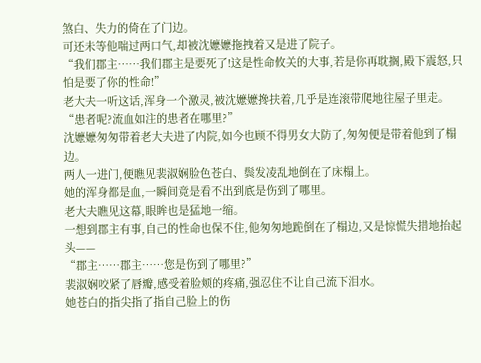煞白、失力的倚在了门边。
可还未等他喘过两口气,却被沈嬷嬷拖拽着又是进了院子。
“我们郡主……我们郡主是要死了!这是性命攸关的大事,若是你再耽搁,殿下震怒,只怕是要了你的性命!”
老大夫一听这话,浑身一个激灵,被沈嬷嬷搀扶着,几乎是连滚带爬地往屋子里走。
“患者呢?流血如注的患者在哪里?”
沈嬷嬷匆匆带着老大夫进了内院,如今也顾不得男女大防了,匆匆便是带着他到了榻边。
两人一进门,便瞧见裴淑娴脸色苍白、鬓发凌乱地倒在了床榻上。
她的浑身都是血,一瞬间竟是看不出到底是伤到了哪里。
老大夫瞧见这幕,眼眸也是猛地一缩。
一想到郡主有事,自己的性命也保不住,他匆匆地跪倒在了榻边,又是惊慌失措地抬起头——
“郡主……郡主……您是伤到了哪里?”
裴淑娴咬紧了唇瓣,感受着脸颊的疼痛,强忍住不让自己流下泪水。
她苍白的指尖指了指自己脸上的伤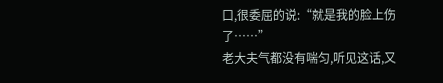口,很委屈的说:“就是我的脸上伤了……”
老大夫气都没有喘匀,听见这话,又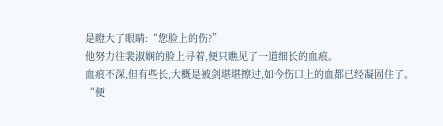是瞪大了眼睛:“您脸上的伤?”
他努力往裴淑娴的脸上寻着,便只瞧见了一道细长的血痕。
血痕不深,但有些长,大概是被剑堪堪擦过,如今伤口上的血都已经凝固住了。
“便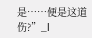是……便是这道伤?”_l